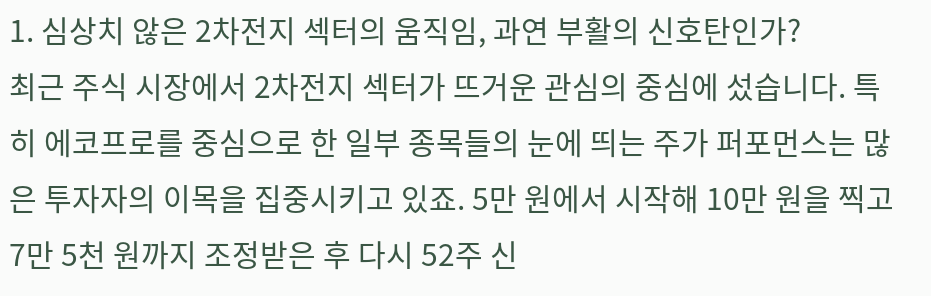1. 심상치 않은 2차전지 섹터의 움직임, 과연 부활의 신호탄인가?
최근 주식 시장에서 2차전지 섹터가 뜨거운 관심의 중심에 섰습니다. 특히 에코프로를 중심으로 한 일부 종목들의 눈에 띄는 주가 퍼포먼스는 많은 투자자의 이목을 집중시키고 있죠. 5만 원에서 시작해 10만 원을 찍고 7만 5천 원까지 조정받은 후 다시 52주 신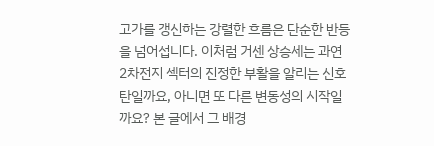고가를 갱신하는 강렬한 흐름은 단순한 반등을 넘어섭니다. 이처럼 거센 상승세는 과연 2차전지 섹터의 진정한 부활을 알리는 신호탄일까요, 아니면 또 다른 변동성의 시작일까요? 본 글에서 그 배경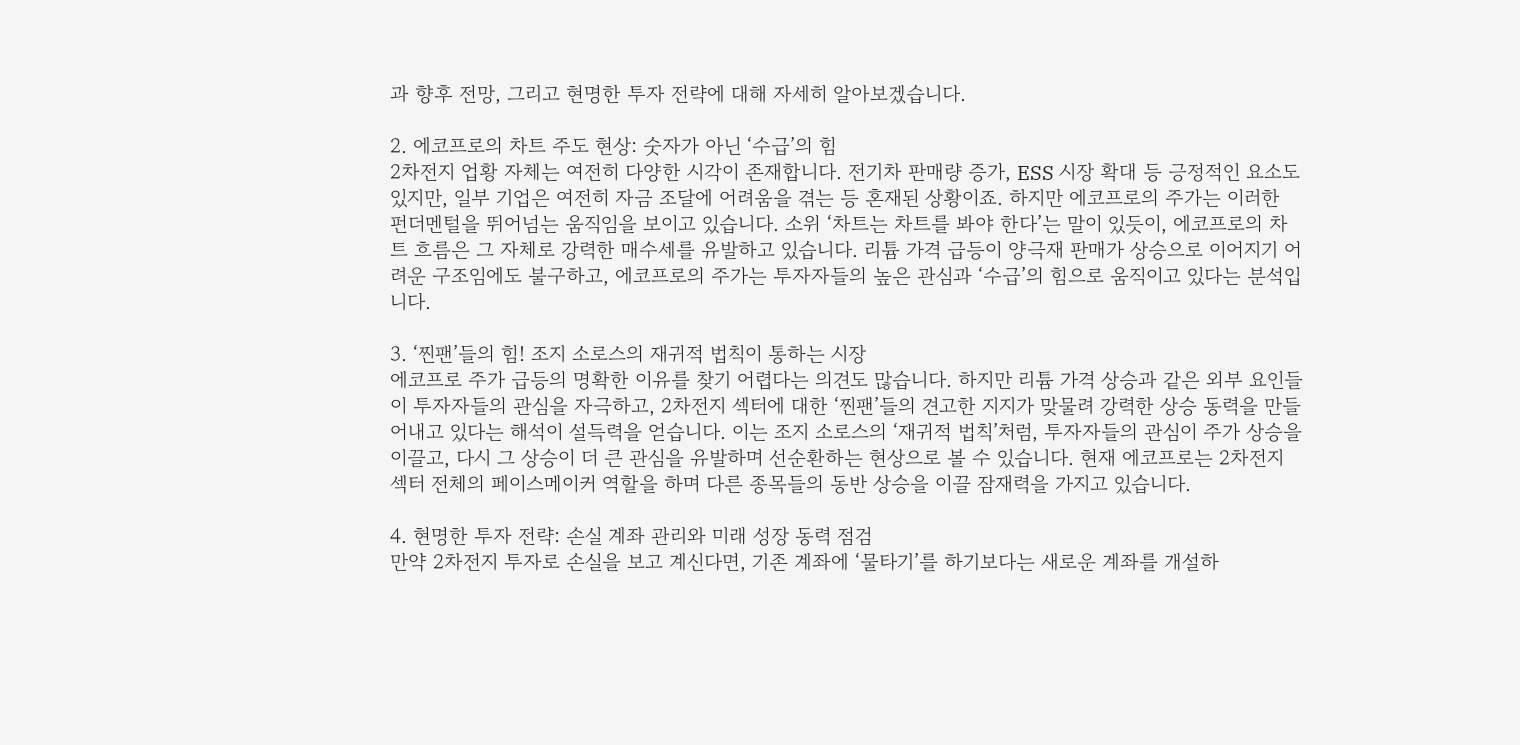과 향후 전망, 그리고 현명한 투자 전략에 대해 자세히 알아보겠습니다.

2. 에코프로의 차트 주도 현상: 숫자가 아닌 ‘수급’의 힘
2차전지 업황 자체는 여전히 다양한 시각이 존재합니다. 전기차 판매량 증가, ESS 시장 확대 등 긍정적인 요소도 있지만, 일부 기업은 여전히 자금 조달에 어려움을 겪는 등 혼재된 상황이죠. 하지만 에코프로의 주가는 이러한 펀더멘털을 뛰어넘는 움직임을 보이고 있습니다. 소위 ‘차트는 차트를 봐야 한다’는 말이 있듯이, 에코프로의 차트 흐름은 그 자체로 강력한 매수세를 유발하고 있습니다. 리튬 가격 급등이 양극재 판매가 상승으로 이어지기 어려운 구조임에도 불구하고, 에코프로의 주가는 투자자들의 높은 관심과 ‘수급’의 힘으로 움직이고 있다는 분석입니다.

3. ‘찐팬’들의 힘! 조지 소로스의 재귀적 법칙이 통하는 시장
에코프로 주가 급등의 명확한 이유를 찾기 어렵다는 의견도 많습니다. 하지만 리튬 가격 상승과 같은 외부 요인들이 투자자들의 관심을 자극하고, 2차전지 섹터에 대한 ‘찐팬’들의 견고한 지지가 맞물려 강력한 상승 동력을 만들어내고 있다는 해석이 설득력을 얻습니다. 이는 조지 소로스의 ‘재귀적 법칙’처럼, 투자자들의 관심이 주가 상승을 이끌고, 다시 그 상승이 더 큰 관심을 유발하며 선순환하는 현상으로 볼 수 있습니다. 현재 에코프로는 2차전지 섹터 전체의 페이스메이커 역할을 하며 다른 종목들의 동반 상승을 이끌 잠재력을 가지고 있습니다.

4. 현명한 투자 전략: 손실 계좌 관리와 미래 성장 동력 점검
만약 2차전지 투자로 손실을 보고 계신다면, 기존 계좌에 ‘물타기’를 하기보다는 새로운 계좌를 개설하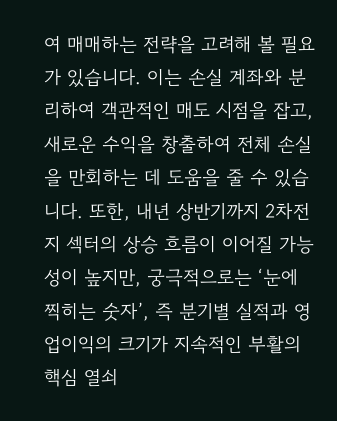여 매매하는 전략을 고려해 볼 필요가 있습니다. 이는 손실 계좌와 분리하여 객관적인 매도 시점을 잡고, 새로운 수익을 창출하여 전체 손실을 만회하는 데 도움을 줄 수 있습니다. 또한, 내년 상반기까지 2차전지 섹터의 상승 흐름이 이어질 가능성이 높지만, 궁극적으로는 ‘눈에 찍히는 숫자’, 즉 분기별 실적과 영업이익의 크기가 지속적인 부활의 핵심 열쇠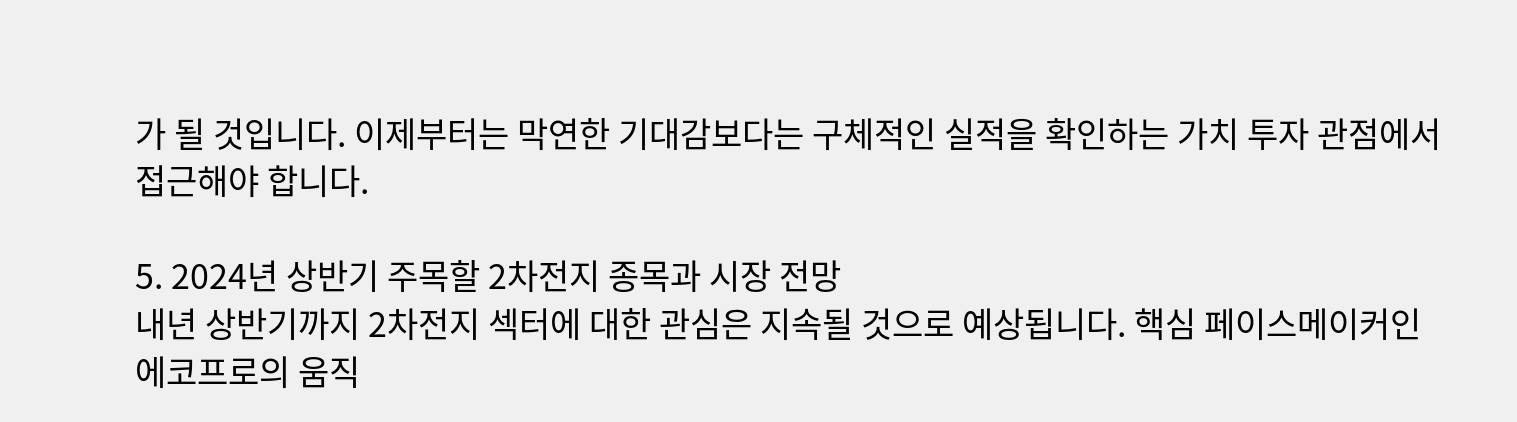가 될 것입니다. 이제부터는 막연한 기대감보다는 구체적인 실적을 확인하는 가치 투자 관점에서 접근해야 합니다.

5. 2024년 상반기 주목할 2차전지 종목과 시장 전망
내년 상반기까지 2차전지 섹터에 대한 관심은 지속될 것으로 예상됩니다. 핵심 페이스메이커인 에코프로의 움직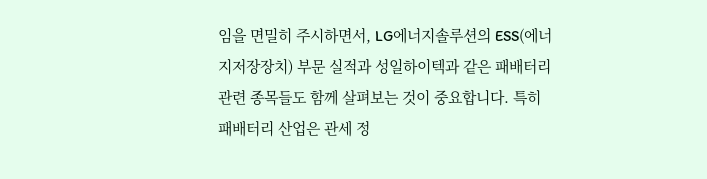임을 면밀히 주시하면서, LG에너지솔루션의 ESS(에너지저장장치) 부문 실적과 성일하이텍과 같은 패배터리 관련 종목들도 함께 살펴보는 것이 중요합니다. 특히 패배터리 산업은 관세 정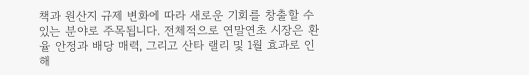책과 원산지 규제 변화에 따라 새로운 기회를 창출할 수 있는 분야로 주목됩니다. 전체적으로 연말연초 시장은 환율 안정과 배당 매력, 그리고 산타 랠리 및 1월 효과로 인해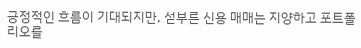긍정적인 흐름이 기대되지만, 섣부른 신용 매매는 지양하고 포트폴리오를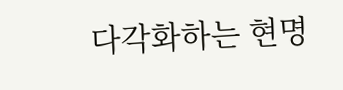다각화하는 현명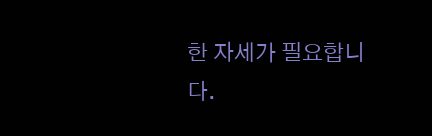한 자세가 필요합니다.